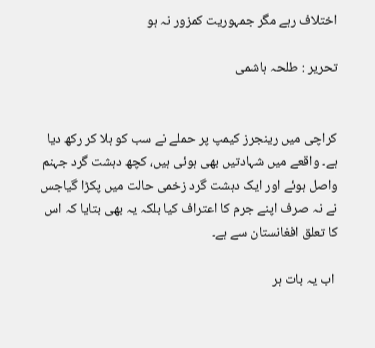اختلاف رہے مگر جمہوریت کمزور نہ ہو

تحریر : طلحہ ہاشمی


کراچی میں رینجرز کیمپ پر حملے نے سب کو ہلا کر رکھ دیا ہے۔ واقعے میں شہادتیں بھی ہوئی ہیں، کچھ دہشت گرد جہنم واصل ہوئے اور ایک دہشت گرد زخمی حالت میں پکڑا گیاجس نے نہ صرف اپنے جرم کا اعتراف کیا بلکہ یہ بھی بتایا کہ اس کا تعلق افغانستان سے ہے۔

 اب یہ بات ہر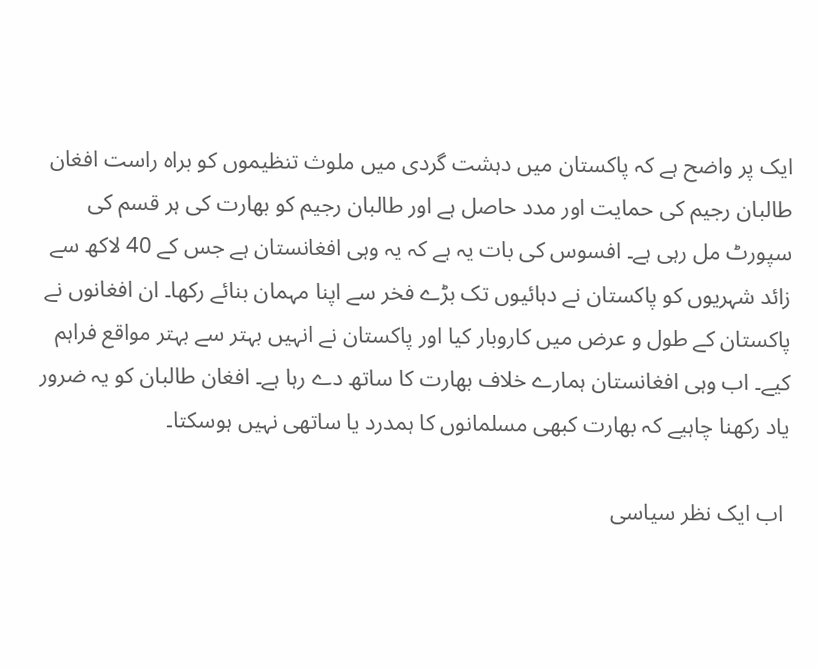ایک پر واضح ہے کہ پاکستان میں دہشت گردی میں ملوث تنظیموں کو براہ راست افغان طالبان رجیم کی حمایت اور مدد حاصل ہے اور طالبان رجیم کو بھارت کی ہر قسم کی سپورٹ مل رہی ہے۔ افسوس کی بات یہ ہے کہ یہ وہی افغانستان ہے جس کے 40 لاکھ سے زائد شہریوں کو پاکستان نے دہائیوں تک بڑے فخر سے اپنا مہمان بنائے رکھا۔ ان افغانوں نے پاکستان کے طول و عرض میں کاروبار کیا اور پاکستان نے انہیں بہتر سے بہتر مواقع فراہم کیے۔ اب وہی افغانستان ہمارے خلاف بھارت کا ساتھ دے رہا ہے۔ افغان طالبان کو یہ ضرور یاد رکھنا چاہیے کہ بھارت کبھی مسلمانوں کا ہمدرد یا ساتھی نہیں ہوسکتا۔

 اب ایک نظر سیاسی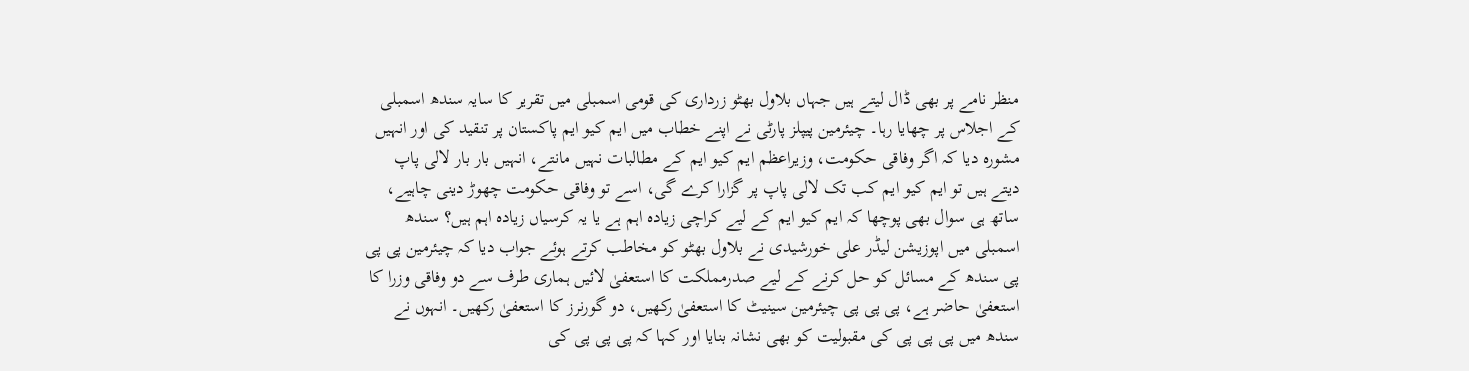منظر نامے پر بھی ڈال لیتے ہیں جہاں بلاول بھٹو زرداری کی قومی اسمبلی میں تقریر کا سایہ سندھ اسمبلی کے اجلاس پر چھایا رہا۔ چیئرمین پیپلز پارٹی نے اپنے خطاب میں ایم کیو ایم پاکستان پر تنقید کی اور انہیں مشورہ دیا کہ اگر وفاقی حکومت، وزیراعظم ایم کیو ایم کے مطالبات نہیں مانتے، انہیں بار بار لالی پاپ دیتے ہیں تو ایم کیو ایم کب تک لالی پاپ پر گزارا کرے گی، اسے تو وفاقی حکومت چھوڑ دینی چاہیے، ساتھ ہی سوال بھی پوچھا کہ ایم کیو ایم کے لیے کراچی زیادہ اہم ہے یا یہ کرسیاں زیادہ اہم ہیں؟ سندھ اسمبلی میں اپوزیشن لیڈر علی خورشیدی نے بلاول بھٹو کو مخاطب کرتے ہوئے جواب دیا کہ چیئرمین پی پی پی سندھ کے مسائل کو حل کرنے کے لیے صدرمملکت کا استعفیٰ لائیں ہماری طرف سے دو وفاقی وزرا کا استعفیٰ حاضر ہے، پی پی پی چیئرمین سینیٹ کا استعفیٰ رکھیں، دو گورنرز کا استعفیٰ رکھیں۔ انہوں نے سندھ میں پی پی پی کی مقبولیت کو بھی نشانہ بنایا اور کہا کہ پی پی پی کی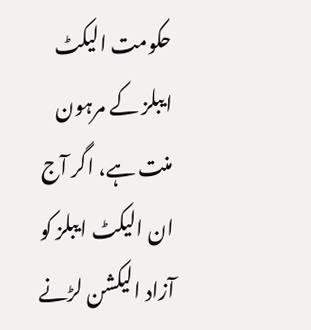حکومت الیکٹ ایبلز کے مرہون منت ہے، اگر آج ان الیکٹ ایبلز کو آزاد الیکشن لڑنے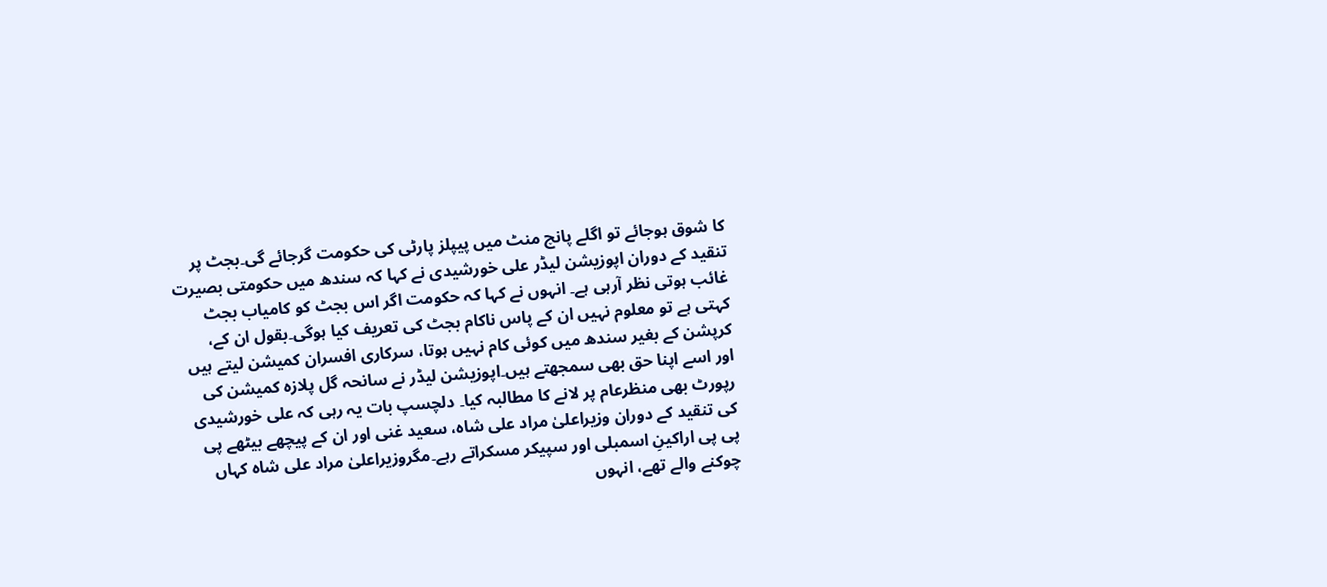کا شوق ہوجائے تو اگلے پانچ منٹ میں پیپلز پارٹی کی حکومت گرجائے گی۔بجٹ پر تنقید کے دوران اپوزیشن لیڈر علی خورشیدی نے کہا کہ سندھ میں حکومتی بصیرت غائب ہوتی نظر آرہی ہے۔ انہوں نے کہا کہ حکومت اگر اس بجٹ کو کامیاب بجٹ کہتی ہے تو معلوم نہیں ان کے پاس ناکام بجٹ کی تعریف کیا ہوگی۔بقول ان کے، کرپشن کے بغیر سندھ میں کوئی کام نہیں ہوتا، سرکاری افسران کمیشن لیتے ہیں اور اسے اپنا حق بھی سمجھتے ہیں۔اپوزیشن لیڈر نے سانحہ گل پلازہ کمیشن کی رپورٹ بھی منظرعام پر لانے کا مطالبہ کیا۔ دلچسپ بات یہ رہی کہ علی خورشیدی کی تنقید کے دوران وزیراعلیٰ مراد علی شاہ، سعید غنی اور ان کے پیچھے بیٹھے پی پی پی اراکینِ اسمبلی اور سپیکر مسکراتے رہے۔مگروزیراعلیٰ مراد علی شاہ کہاں چوکنے والے تھے، انہوں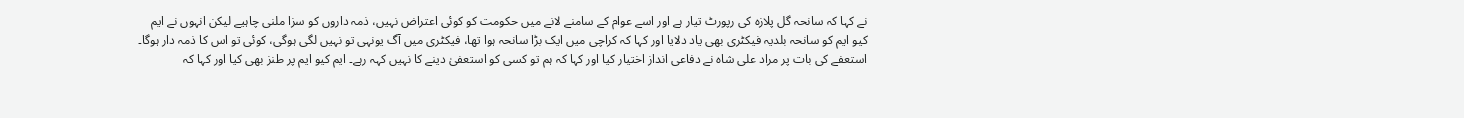نے کہا کہ سانحہ گل پلازہ کی رپورٹ تیار ہے اور اسے عوام کے سامنے لانے میں حکومت کو کوئی اعتراض نہیں، ذمہ داروں کو سزا ملنی چاہیے لیکن انہوں نے ایم کیو ایم کو سانحہ بلدیہ فیکٹری بھی یاد دلایا اور کہا کہ کراچی میں ایک بڑا سانحہ ہوا تھا، فیکٹری میں آگ یونہی تو نہیں لگی ہوگی، کوئی تو اس کا ذمہ دار ہوگا۔ استعفے کی بات پر مراد علی شاہ نے دفاعی انداز اختیار کیا اور کہا کہ ہم تو کسی کو استعفیٰ دینے کا نہیں کہہ رہے۔ ایم کیو ایم پر طنز بھی کیا اور کہا کہ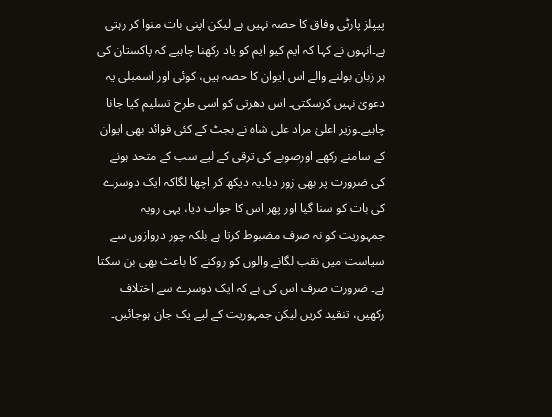پیپلز پارٹی وفاق کا حصہ نہیں ہے لیکن اپنی بات منوا کر رہتی ہے۔انہوں نے کہا کہ ایم کیو ایم کو یاد رکھنا چاہیے کہ پاکستان کی ہر زبان بولنے والے اس ایوان کا حصہ ہیں، کوئی اور اسمبلی یہ دعویٰ نہیں کرسکتی۔ اس دھرتی کو اسی طرح تسلیم کیا جانا چاہیے۔وزیر اعلیٰ مراد علی شاہ نے بجٹ کے کئی فوائد بھی ایوان کے سامنے رکھے اورصوبے کی ترقی کے لیے سب کے متحد ہونے کی ضرورت پر بھی زور دیا۔یہ دیکھ کر اچھا لگاکہ ایک دوسرے کی بات کو سنا گیا اور پھر اس کا جواب دیا، یہی رویہ جمہوریت کو نہ صرف مضبوط کرتا ہے بلکہ چور دروازوں سے سیاست میں نقب لگانے والوں کو روکنے کا باعث بھی بن سکتا ہے۔ ضرورت صرف اس کی ہے کہ ایک دوسرے سے اختلاف رکھیں، تنقید کریں لیکن جمہوریت کے لیے یک جان ہوجائیں۔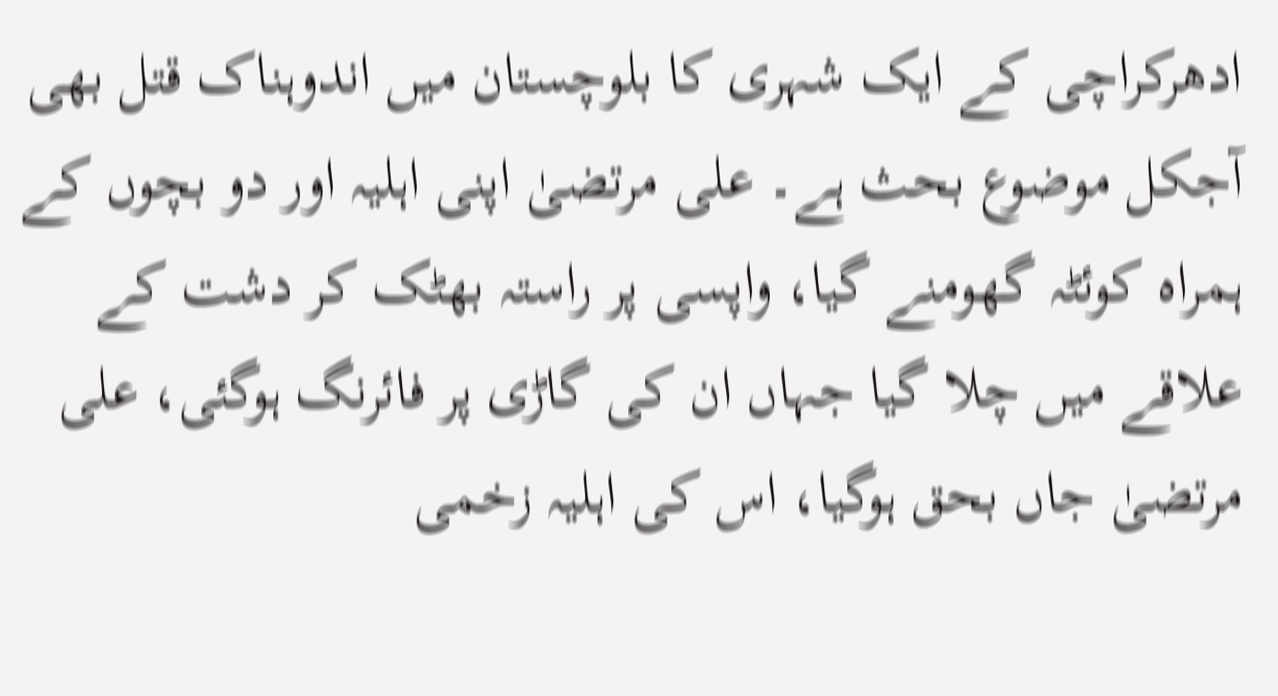ادھرکراچی کے ایک شہری کا بلوچستان میں اندوہناک قتل بھی آجکل موضوع بحث ہے۔ علی مرتضیٰ اپنی اہلیہ اور دو بچوں کے ہمراہ کوئٹہ گھومنے گیا، واپسی پر راستہ بھٹک کر دشت کے علاقے میں چلا گیا جہاں ان کی گاڑی پر فائرنگ ہوگئی، علی مرتضیٰ جاں بحق ہوگیا، اس کی اہلیہ زخمی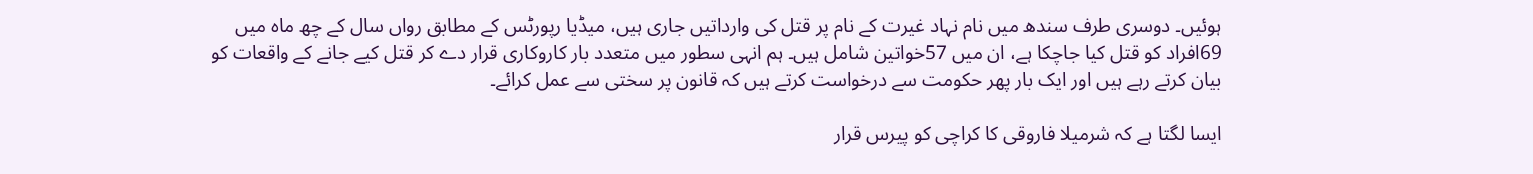ہوئیں۔ دوسری طرف سندھ میں نام نہاد غیرت کے نام پر قتل کی وارداتیں جاری ہیں، میڈیا رپورٹس کے مطابق رواں سال کے چھ ماہ میں 69افراد کو قتل کیا جاچکا ہے، ان میں 57خواتین شامل ہیں۔ ہم انہی سطور میں متعدد بار کاروکاری قرار دے کر قتل کیے جانے کے واقعات کو بیان کرتے رہے ہیں اور ایک بار پھر حکومت سے درخواست کرتے ہیں کہ قانون پر سختی سے عمل کرائے۔

ایسا لگتا ہے کہ شرمیلا فاروقی کا کراچی کو پیرس قرار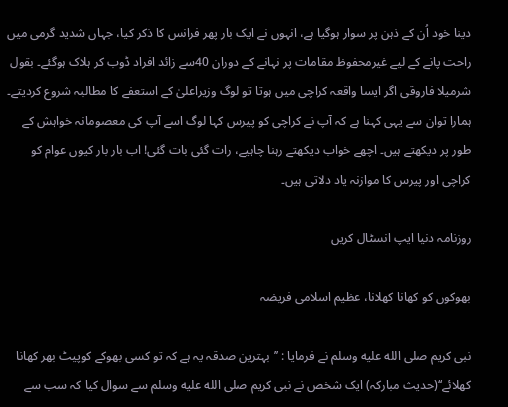دینا خود اُن کے ذہن پر سوار ہوگیا ہے، انہوں نے ایک بار پھر فرانس کا ذکر کیا، جہاں شدید گرمی میں راحت پانے کے لیے غیرمحفوظ مقامات پر نہانے کے دوران 40سے زائد افراد ڈوب کر ہلاک ہوگئے۔ بقول شرمیلا فاروقی اگر ایسا واقعہ کراچی میں ہوتا تو لوگ وزیراعلیٰ کے استعفے کا مطالبہ شروع کردیتے۔ ہمارا توان سے یہی کہنا ہے کہ آپ نے کراچی کو پیرس کہا لوگ اسے آپ کی معصومانہ خواہش کے طور پر دیکھتے ہیں۔ اچھے خواب دیکھتے رہنا چاہیے، رات گئی بات گئی! اب بار بار کیوں عوام کو کراچی اور پیرس کا موازنہ یاد دلاتی ہیں۔

روزنامہ دنیا ایپ انسٹال کریں

بھوکوں کو کھانا کھلانا، عظیم اسلامی فریضہ

نبی کریم صلى الله عليه وسلم نے فرمایا : ’’بہترین صدقہ یہ ہے کہ تو کسی بھوکے کوپیٹ بھر کھانا کھلائے‘‘(حدیث مبارکہ) ایک شخص نے نبی کریم صلى الله عليه وسلم سے سوال کیا کہ سب سے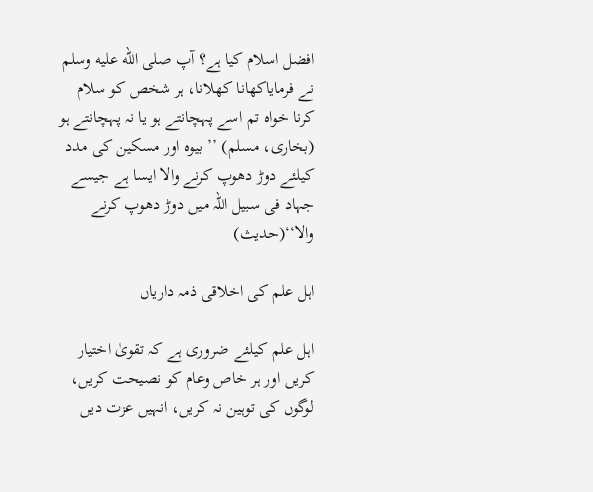افضل اسلام کیا ہے؟ آپ صلى الله عليه وسلم نے فرمایاکھانا کھلانا، ہر شخص کو سلام کرنا خواہ تم اسے پہچانتے ہو یا نہ پہچانتے ہو (بخاری، مسلم) ’’ بیوہ اور مسکین کی مدد کیلئے دوڑ دھوپ کرنے والا ایسا ہے جیسے جہاد فی سبیل اللہ میں دوڑ دھوپ کرنے والا‘‘(حدیث)

اہل علم کی اخلاقی ذمہ داریاں

اہل علم کیلئے ضروری ہے کہ تقویٰ اختیار کریں اور ہر خاص وعام کو نصیحت کریں، لوگوں کی توہین نہ کریں، انہیں عزت دیں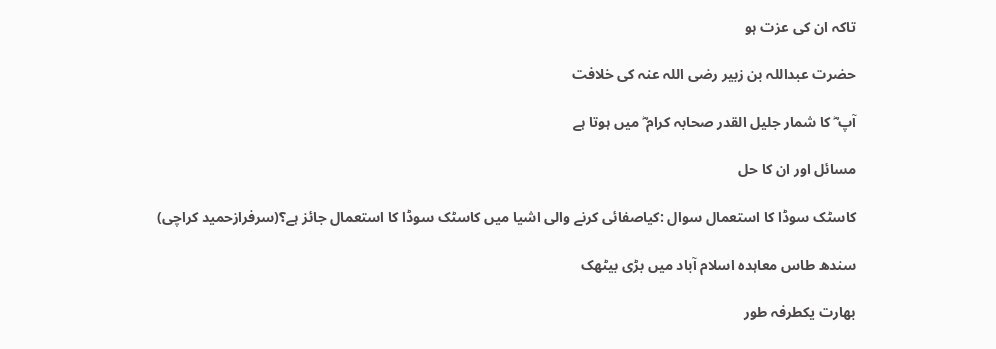تاکہ ان کی عزت ہو

حضرت عبداللہ بن زبیر رضی اللہ عنہ کی خلافت

آپ ؓ کا شمار جلیل القدر صحابہ کرام ؓ میں ہوتا ہے

مسائل اور ان کا حل

کاسٹک سوڈا کا استعمال سوال :کیاصفائی کرنے والی اشیا میں کاسٹک سوڈا کا استعمال جائز ہے؟(سرفرازحمید کراچی)

سندھ طاس معاہدہ اسلام آباد میں بڑی بیٹھک

بھارت یکطرفہ طور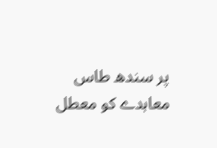پر سندھ طاس معاہدے کو معطل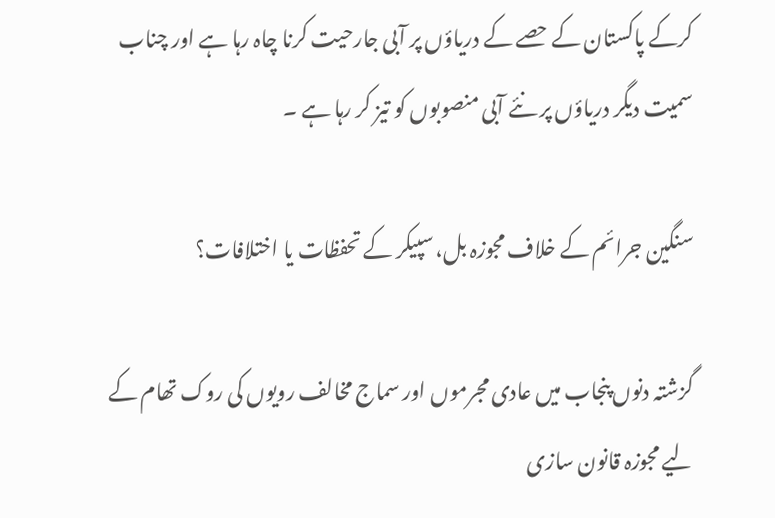کرکے پاکستان کے حصے کے دریاؤں پر آبی جارحیت کرنا چاہ رہا ہے اور چناب سمیت دیگر دریاؤں پر نئے آبی منصوبوں کو تیز کر رہا ہے ۔

سنگین جرائم کے خلاف مجوزہ بل، سپیکر کے تحفظات یا اختلافات؟

گزشتہ دنوں پنجاب میں عادی مجرموں اور سماج مخالف رویوں کی روک تھام کے لیے مجوزہ قانون سازی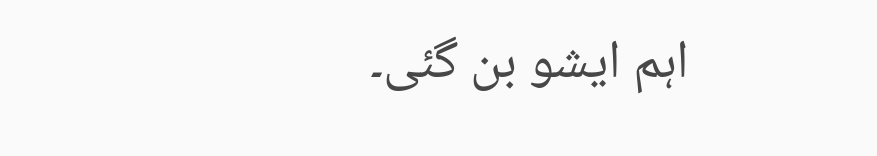اہم ایشو بن گئی۔